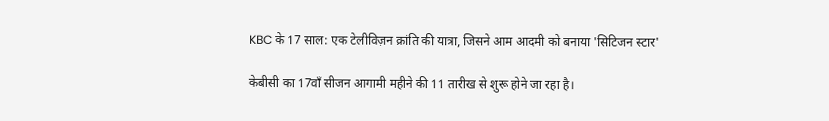KBC के 17 साल: एक टेलीविज़न क्रांति की यात्रा, जिसने आम आदमी को बनाया 'सिटिजन स्टार'

केबीसी का 17वाँ सीजन आगामी महीने की 11 तारीख से शुरू होने जा रहा है।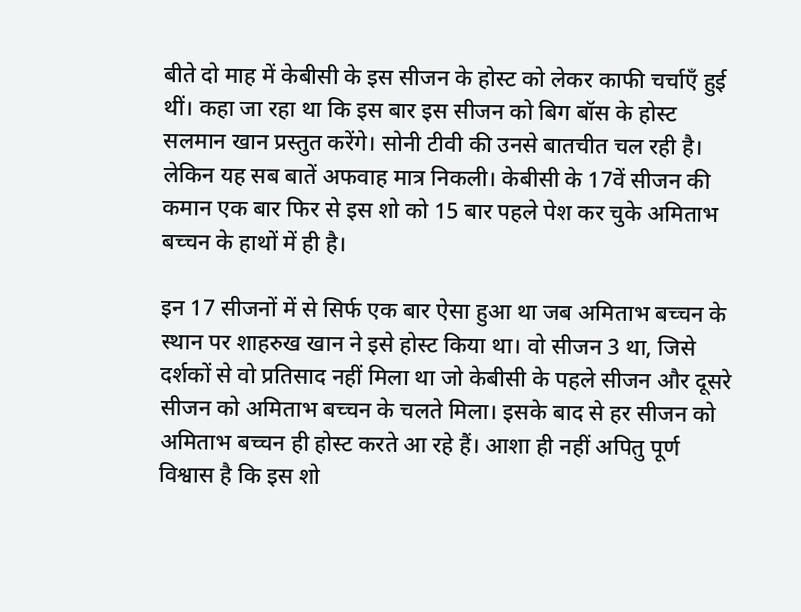बीते दो माह में केबीसी के इस सीजन के होस्ट को लेकर काफी चर्चाएँ हुई थीं। कहा जा रहा था कि इस बार इस सीजन को बिग बॉस के होस्ट सलमान खान प्रस्तुत करेंगे। सोनी टीवी की उनसे बातचीत चल रही है। लेकिन यह सब बातें अफवाह मात्र निकली। केबीसी के 17वें सीजन की कमान एक बार फिर से इस शो को 15 बार पहले पेश कर चुके अमिताभ बच्चन के हाथों में ही है।

इन 17 सीजनों में से सिर्फ एक बार ऐसा हुआ था जब अमिताभ बच्चन के स्थान पर शाहरुख खान ने इसे होस्ट किया था। वो सीजन 3 था, जिसे दर्शकों से वो प्रतिसाद नहीं मिला था जो केबीसी के पहले सीजन और दूसरे सीजन को अमिताभ बच्चन के चलते मिला। इसके बाद से हर सीजन को अमिताभ बच्चन ही होस्ट करते आ रहे हैं। आशा ही नहीं अपितु पूर्ण विश्वास है कि इस शो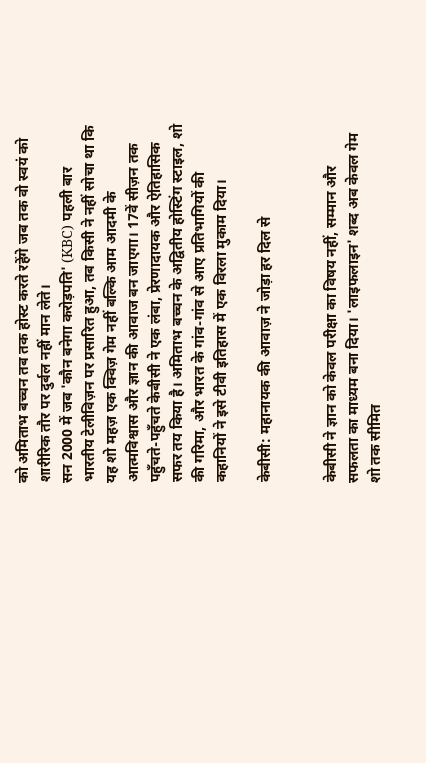को अमिताभ बच्चन तब तक होस्ट करते रहेंगे जब तक वो स्वयं को शारीरिक तौर पर दुर्बल नहीं मान लेते।
सन 2000 में जब 'कौन बनेगा करोड़पति' (KBC) पहली बार भारतीय टेलीविज़न पर प्रसारित हुआ, तब किसी ने नहीं सोचा था कि यह शो महज़ एक क्विज़ गेम नहीं बल्कि आम आदमी के आत्मविश्वास और ज्ञान की आवाज बन जाएगा। 17वें सीज़न तक पहुँचते-पहुँचते केबीसी ने एक लंबा, प्रेरणादायक और ऐतिहासिक सफर तय किया है। अमिताभ बच्चन के अद्वितीय होस्टिंग स्टाइल, शो की गरिमा, और भारत के गांव-गांव से आए प्रतिभागियों की कहानियों ने इसे टीवी इतिहास में एक विरला मुकाम दिया।

केबीसी: महानायक की आवाज़ ने जोड़ा हर दिल से


केबीसी ने ज्ञान को केवल परीक्षा का विषय नहीं, सम्मान और सफलता का माध्यम बना दिया। 'लाइफलाइन' शब्द अब केवल गेम शो तक सीमित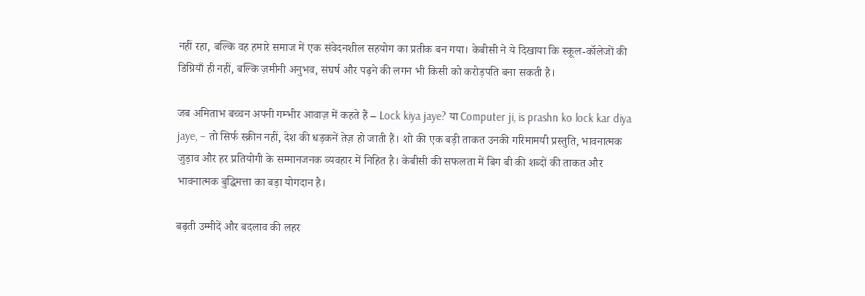नहीं रहा, बल्कि वह हमारे समाज में एक संवेदनशील सहयोग का प्रतीक बन गया। केबीसी ने ये दिखाया कि स्कूल-कॉलेजों की डिग्रियाँ ही नहीं, बल्कि ज़मीनी अनुभव, संघर्ष और पढ़ने की लगन भी किसी को करोड़पति बना सकती है।

जब अमिताभ बच्चन अपनी गम्भीर आवाज़ में कहते हैं – Lock kiya jaye? या Computer ji, is prashn ko lock kar diya jaye, – तो सिर्फ स्क्रीन नहीं, देश की धड़कनें तेज़ हो जाती हैं। शो की एक बड़ी ताकत उनकी गरिमामयी प्रस्तुति, भावनात्मक जुड़ाव और हर प्रतियोगी के सम्मानजनक व्यवहार में निहित है। केबीसी की सफलता में बिग बी की शब्दों की ताकत और भावनात्मक बुद्धिमत्ता का बड़ा योगदान है।

बढ़ती उम्मीदें और बदलाव की लहर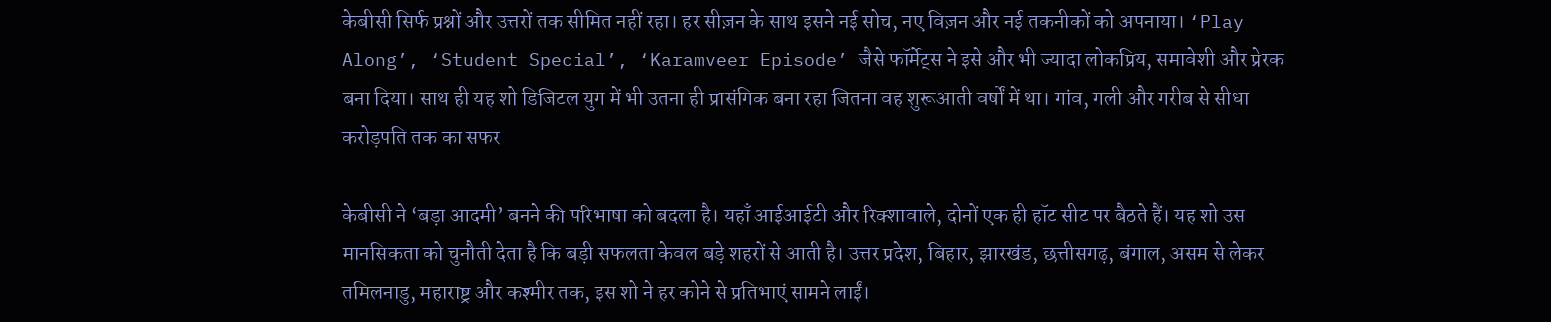केबीसी सिर्फ प्रश्नों और उत्तरों तक सीमित नहीं रहा। हर सीज़न के साथ इसने नई सोच, नए विज़न और नई तकनीकों को अपनाया। ‘Play Along’, ‘Student Special’, ‘Karamveer Episode’ जैसे फॉर्मेट्स ने इसे और भी ज्यादा लोकप्रिय, समावेशी और प्रेरक बना दिया। साथ ही यह शो डिजिटल युग में भी उतना ही प्रासंगिक बना रहा जितना वह शुरूआती वर्षों में था। गांव, गली और गरीब से सीधा करोड़पति तक का सफर

केबीसी ने ‘बड़ा आदमी’ बनने की परिभाषा को बदला है। यहाँ आईआईटी और रिक्शावाले, दोनों एक ही हॉट सीट पर बैठते हैं। यह शो उस मानसिकता को चुनौती देता है कि बड़ी सफलता केवल बड़े शहरों से आती है। उत्तर प्रदेश, बिहार, झारखंड, छत्तीसगढ़, बंगाल, असम से लेकर तमिलनाडु, महाराष्ट्र और कश्मीर तक, इस शो ने हर कोने से प्रतिभाएं सामने लाईं।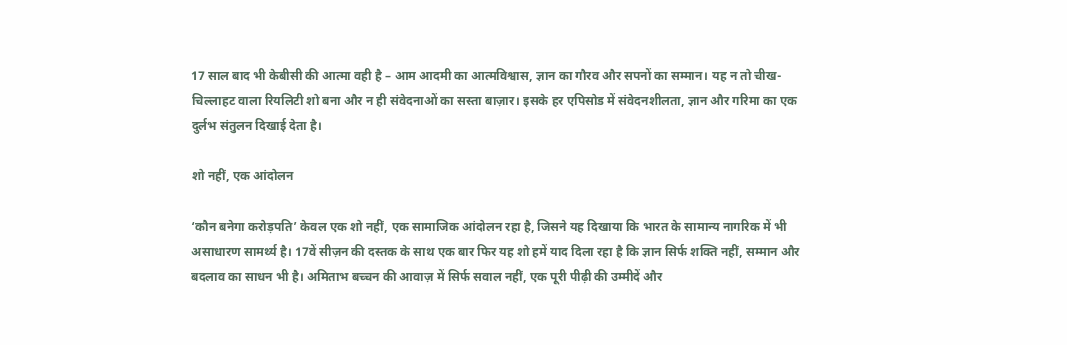17 साल बाद भी केबीसी की आत्मा वही है – आम आदमी का आत्मविश्वास, ज्ञान का गौरव और सपनों का सम्मान। यह न तो चीख-चिल्लाहट वाला रियलिटी शो बना और न ही संवेदनाओं का सस्ता बाज़ार। इसके हर एपिसोड में संवेदनशीलता, ज्ञान और गरिमा का एक दुर्लभ संतुलन दिखाई देता है।

शो नहीं, एक आंदोलन

‘कौन बनेगा करोड़पति’ केवल एक शो नहीं, एक सामाजिक आंदोलन रहा है, जिसने यह दिखाया कि भारत के सामान्य नागरिक में भी असाधारण सामर्थ्य है। 17वें सीज़न की दस्तक के साथ एक बार फिर यह शो हमें याद दिला रहा है कि ज्ञान सिर्फ शक्ति नहीं, सम्मान और बदलाव का साधन भी है। अमिताभ बच्चन की आवाज़ में सिर्फ सवाल नहीं, एक पूरी पीढ़ी की उम्मीदें और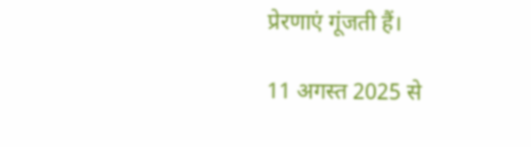प्रेरणाएं गूंजती हैं।

11 अगस्त 2025 से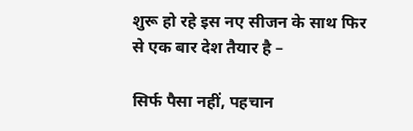शुरू हो रहे इस नए सीजन के साथ फिर से एक बार देश तैयार है –

सिर्फ पैसा नहीं, पहचान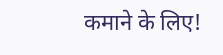कमाने के लिए!